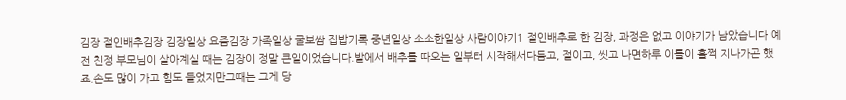김장 절인배추김장 김장일상 요즘김장 가족일상 굴보쌈 집밥기록 중년일상 소소한일상 사람이야기1 절인배추로 한 김장, 과정은 없고 이야기가 남았습니다 예전 친정 부모님이 살아계실 때는 김장이 정말 큰일이었습니다.밭에서 배추를 따오는 일부터 시작해서다듬고, 절이고, 씻고 나면하루 이틀이 훌쩍 지나가곤 했죠.손도 많이 가고 힘도 들었지만그때는 그게 당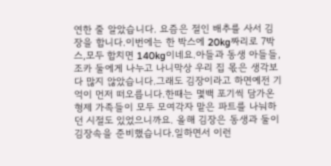연한 줄 알았습니다. 요즘은 절인 배추를 사서 김장을 합니다.이번에는 한 박스에 20kg짜리로 7박스,모두 합치면 140kg이네요.아들과 동생 아들들, 조카 둘에게 나누고 나니막상 우리 집 몫은 생각보다 많지 않았습니다.그래도 김장이라고 하면예전 기억이 먼저 떠오릅니다.한때는 몇백 포기씩 담가온 형제 가족들이 모두 모여각자 맡은 파트를 나눠하던 시절도 있었으니까요. 올해 김장은 동생과 둘이 김장속을 준비했습니다.일하면서 이런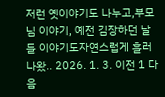저런 옛이야기도 나누고,부모님 이야기, 예전 김장하던 날들 이야기도자연스럽게 흘러나왔.. 2026. 1. 3. 이전 1 다음